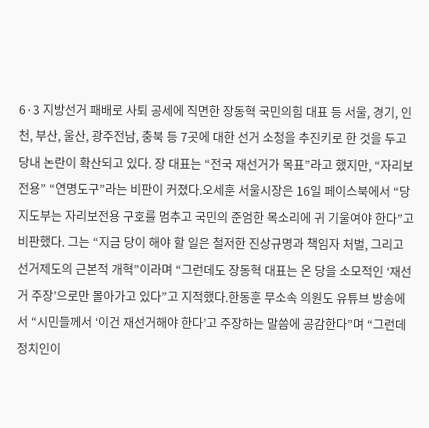6·3 지방선거 패배로 사퇴 공세에 직면한 장동혁 국민의힘 대표 등 서울, 경기, 인천, 부산, 울산, 광주전남, 충북 등 7곳에 대한 선거 소청을 추진키로 한 것을 두고 당내 논란이 확산되고 있다. 장 대표는 “전국 재선거가 목표”라고 했지만, “자리보전용” “연명도구”라는 비판이 커졌다.오세훈 서울시장은 16일 페이스북에서 “당 지도부는 자리보전용 구호를 멈추고 국민의 준엄한 목소리에 귀 기울여야 한다”고 비판했다. 그는 “지금 당이 해야 할 일은 철저한 진상규명과 책임자 처벌, 그리고 선거제도의 근본적 개혁”이라며 “그런데도 장동혁 대표는 온 당을 소모적인 ‘재선거 주장’으로만 몰아가고 있다”고 지적했다.한동훈 무소속 의원도 유튜브 방송에서 “시민들께서 ‘이건 재선거해야 한다’고 주장하는 말씀에 공감한다”며 “그런데 정치인이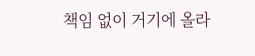책임 없이 거기에 올라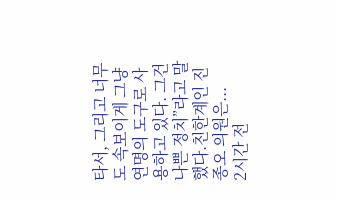타서, 그리고 너무도 속보이게 그냥 연명의 도구로 사용하고 있다. 그건 나쁜 정치”라고 말했다.친한계인 진종오 의원은...
2시간 전